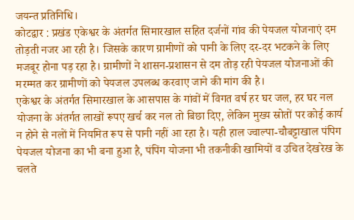जयन्त प्रतिनिधि।
कोटद्वार : प्रखंड एकेश्वर के अंतर्गत सिमारखाल सहित दर्जनों गांव की पेयजल योजनाएं दम तोड़ती नजर आ रही है। जिसके कारण ग्रामीणों को पानी के लिए दर-दर भटकने के लिए मजबूर होना पड़ रहा है। ग्रामीणों ने शासन-प्रशासन से दम तोड़ रही पेयजल योजनाओं की मरम्मत कर ग्रामीणों को पेयजल उपलब्ध करवाए जाने की मांग की है।
एकेश्वर के अंतर्गत सिमारखाल के आसपास के गांवों में विगत वर्ष हर घर जल, हर घर नल योजना के अंतर्गत लाखों रूपए खर्च कर नल तो बिछा दिए, लेकिन मुख्य स्रोतों पर कोई कार्य न होने से नलों में नियमित रूप से पानी नहीं आ रहा है। यही हाल ज्वाल्पा-चौबट्टाखाल पंपिग पेयजल योजना का भी बना हुआ है, पंपिंग योजना भी तकनीकी खामियों व उचित देखरेख के चलते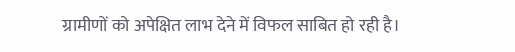ग्रामीणों को अपेक्षित लाभ देने में विफल साबित हो रही है।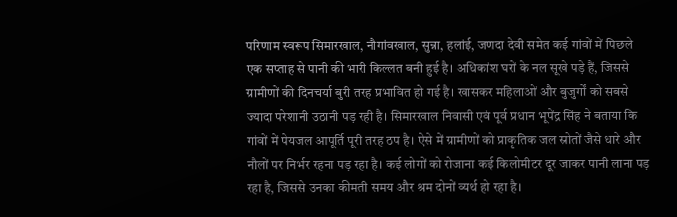परिणाम स्वरूप सिमारखाल, नौगांवखाल, सुन्ना, हलांई, जणदा देवी समेत कई गांवों में पिछले एक सप्ताह से पानी की भारी किल्लत बनी हुई है। अधिकांश घरों के नल सूखे पड़े हैं, जिससे ग्रामीणों की दिनचर्या बुरी तरह प्रभावित हो गई है। खासकर महिलाओं और बुजुर्गों को सबसे ज्यादा परेशानी उठानी पड़ रही है। सिमारखाल निवासी एवं पूर्व प्रधान भूपेंद्र सिंह ने बताया कि गांवों में पेयजल आपूर्ति पूरी तरह ठप है। ऐसे में ग्रामीणों को प्राकृतिक जल स्रोतों जैसे धारे और नौलों पर निर्भर रहना पड़ रहा है। कई लोगों को रोजाना कई किलोमीटर दूर जाकर पानी लाना पड़ रहा है, जिससे उनका कीमती समय और श्रम दोनों व्यर्थ हो रहा है।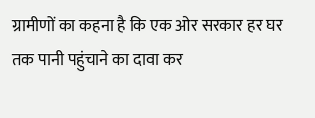ग्रामीणों का कहना है कि एक ओर सरकार हर घर तक पानी पहुंचाने का दावा कर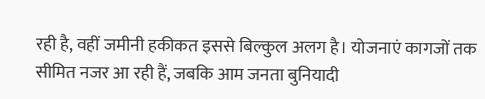रही है, वहीं जमीनी हकीकत इससे बिल्कुल अलग है। योजनाएं कागजों तक सीमित नजर आ रही हैं, जबकि आम जनता बुनियादी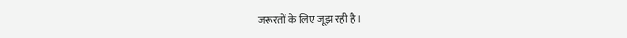जरूरतों के लिए जूझ रही है।